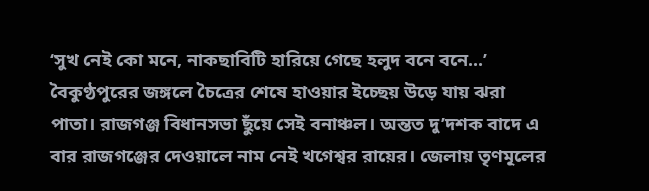‘সুখ নেই কো মনে, নাকছাবিটি হারিয়ে গেছে হলুদ বনে বনে...’
বৈকুণ্ঠপুরের জঙ্গলে চৈত্রের শেষে হাওয়ার ইচ্ছেয় উড়ে যায় ঝরা পাতা। রাজগঞ্জ বিধানসভা ছুঁয়ে সেই বনাঞ্চল। অন্তত দু’দশক বাদে এ বার রাজগঞ্জের দেওয়ালে নাম নেই খগেশ্বর রায়ের। জেলায় তৃণমূলের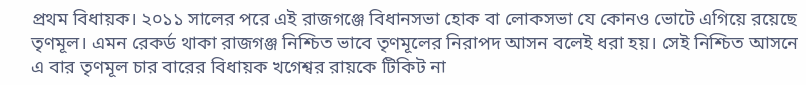প্রথম বিধায়ক। ২০১১ সালের পরে এই রাজগঞ্জে বিধানসভা হোক বা লোকসভা যে কোনও ভোটে এগিয়ে রয়েছে তৃণমূল। এমন রেকর্ড থাকা রাজগঞ্জ নিশ্চিত ভাবে তৃণমূলের নিরাপদ আসন বলেই ধরা হয়। সেই নিশ্চিত আসনে এ বার তৃণমূল চার বারের বিধায়ক খগেশ্বর রায়কে টিকিট না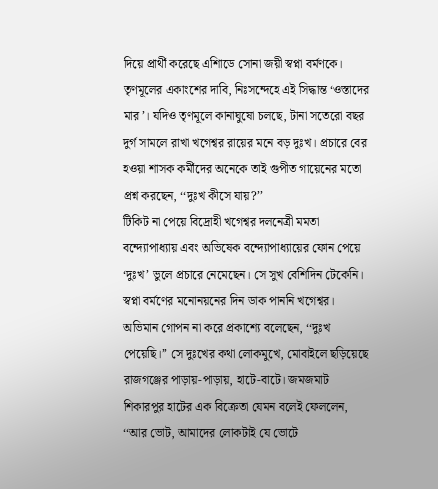দিয়ে প্রার্থী করেছে এশিাডে সোনা জয়ী স্বপ্না বর্মণকে। তৃণমূলের একাংশের দাবি, নিঃসন্দেহে এই সিদ্ধান্ত ‘ওস্তাদের মার’। যদিও তৃণমূলে কানাঘুষো চলছে, টানা সতেরো বছর দুর্গ সামলে রাখা খগেশ্বর রায়ের মনে বড় দুঃখ। প্রচারে বের হওয়া শাসক কর্মীদের অনেকে তাই গুপীত গায়েনের মতো প্রশ্ন করছেন, ‘‘দুঃখ কীসে যায়?’’
টিকিট না পেয়ে বিদ্রোহী খগেশ্বর দলনেত্রী মমতা বন্দ্যোপাধ্যায় এবং অভিষেক বন্দ্যোপাধ্যায়ের ফোন পেয়ে ‘দুঃখ’ ভুলে প্রচারে নেমেছেন। সে সুখ বেশিদিন টেকেনি। স্বপ্না বর্মণের মনোনয়নের দিন ডাক পাননি খগেশ্বর। অভিমান গোপন না করে প্রকাশ্যে বলেছেন, ‘‘দুঃখ পেয়েছি।’’ সে দুঃখের কথা লোকমুখে, মোবাইলে ছড়িয়েছে রাজগঞ্জের পাড়ায়-পাড়ায়, হাটে-বাটে। জমজমাট শিকারপুর হাটের এক বিক্রেতা যেমন বলেই ফেললেন, ‘‘আর ভোট, আমাদের লোকটাই যে ভোটে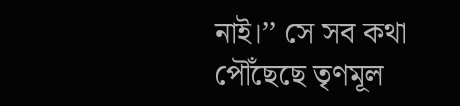নাই।’’ সে সব কথা পৌঁছেছে তৃণমূল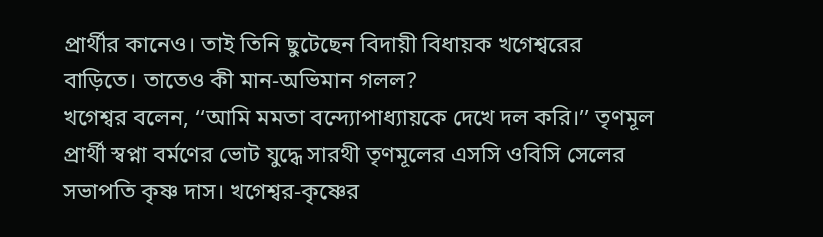প্রার্থীর কানেও। তাই তিনি ছুটেছেন বিদায়ী বিধায়ক খগেশ্বরের বাড়িতে। তাতেও কী মান-অভিমান গলল?
খগেশ্বর বলেন, ‘‘আমি মমতা বন্দ্যোপাধ্যায়কে দেখে দল করি।’’ তৃণমূল প্রার্থী স্বপ্না বর্মণের ভোট যুদ্ধে সারথী তৃণমূলের এসসি ওবিসি সেলের সভাপতি কৃষ্ণ দাস। খগেশ্বর-কৃষ্ণের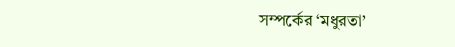সম্পর্কের ‘মধুরতা’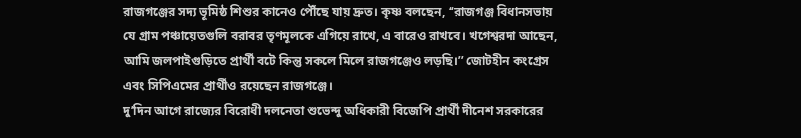রাজগঞ্জের সদ্য ভূমিষ্ঠ শিশুর কানেও পৌঁছে যায় দ্রুত। কৃষ্ণ বলছেন, ‘‘রাজগঞ্জ বিধানসভায় যে গ্রাম পঞ্চায়েতগুলি বরাবর তৃণমূলকে এগিয়ে রাখে, এ বারেও রাখবে। খগেশ্বরদা আছেন, আমি জলপাইগুড়িতে প্রার্থী বটে কিন্তু সকলে মিলে রাজগঞ্জেও লড়ছি।’’ জোটহীন কংগ্রেস এবং সিপিএমের প্রার্থীও রয়েছেন রাজগঞ্জে।
দু’দিন আগে রাজ্যের বিরোধী দলনেতা শুভেন্দু অধিকারী বিজেপি প্রার্থী দীনেশ সরকারের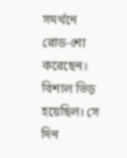সমর্থনে রোড-শো করেছেন। বিশাল ভিড় হয়েছিল। সে দিন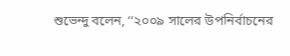শুভেন্দু বলেন, ‘‘২০০৯ সালের উপনির্বাচনের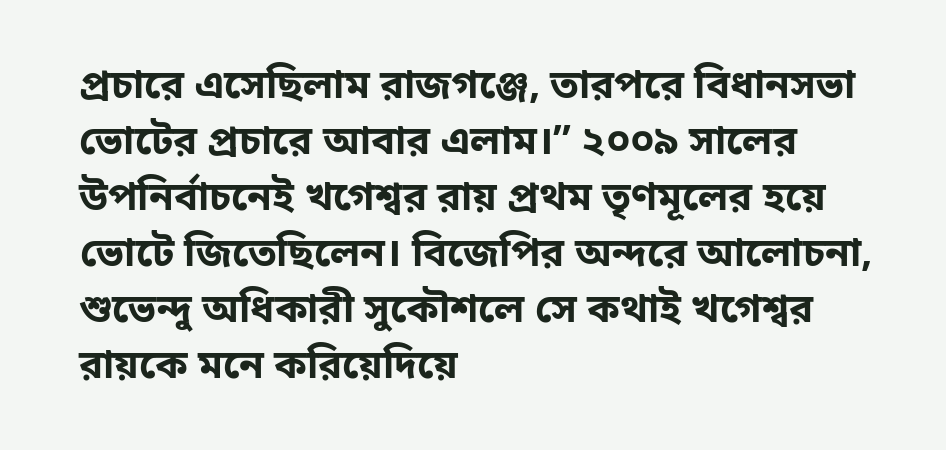প্রচারে এসেছিলাম রাজগঞ্জে, তারপরে বিধানসভা ভোটের প্রচারে আবার এলাম।” ২০০৯ সালের উপনির্বাচনেই খগেশ্বর রায় প্রথম তৃণমূলের হয়ে ভোটে জিতেছিলেন। বিজেপির অন্দরে আলোচনা, শুভেন্দু অধিকারী সুকৌশলে সে কথাই খগেশ্বর রায়কে মনে করিয়েদিয়ে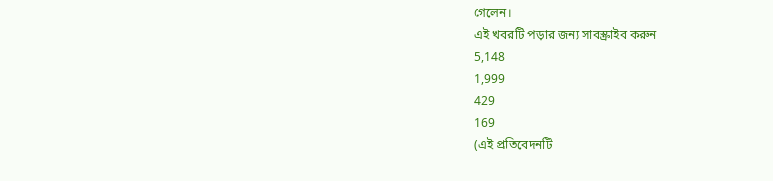গেলেন।
এই খবরটি পড়ার জন্য সাবস্ক্রাইব করুন
5,148
1,999
429
169
(এই প্রতিবেদনটি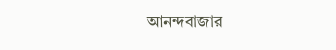আনন্দবাজার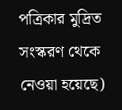পত্রিকার মুদ্রিত সংস্করণ থেকে নেওয়া হয়েছে)